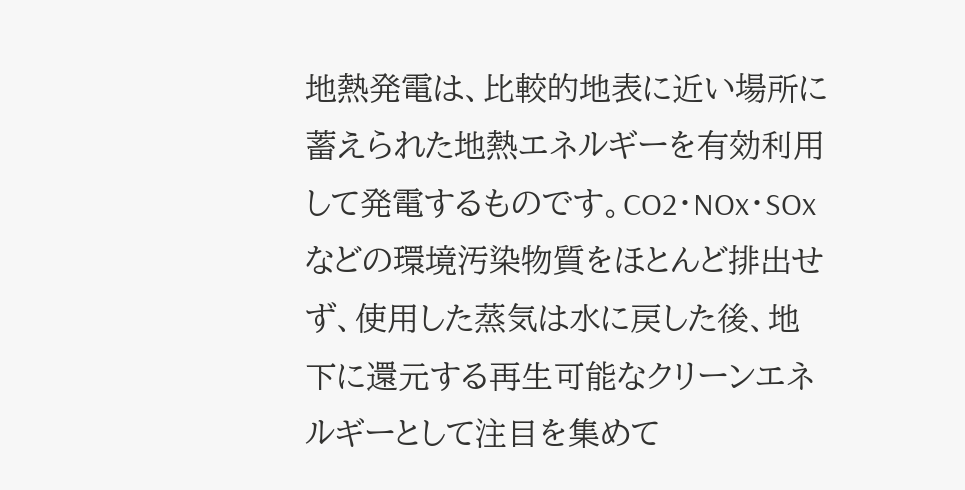地熱発電は、比較的地表に近い場所に蓄えられた地熱エネルギーを有効利用して発電するものです。CO2・NOx・SOxなどの環境汚染物質をほとんど排出せず、使用した蒸気は水に戻した後、地下に還元する再生可能なクリーンエネルギーとして注目を集めて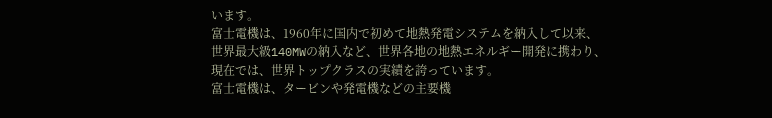います。
富士電機は、1960年に国内で初めて地熱発電システムを納入して以来、世界最大級140MWの納入など、世界各地の地熱エネルギー開発に携わり、現在では、世界トップクラスの実績を誇っています。
富士電機は、タービンや発電機などの主要機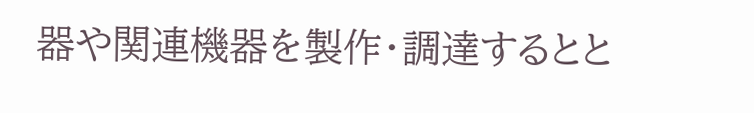器や関連機器を製作・調達するとと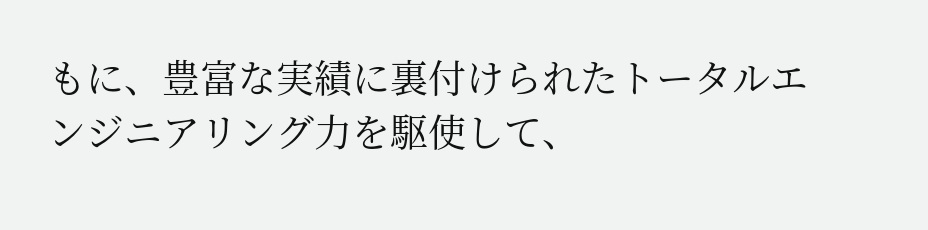もに、豊富な実績に裏付けられたトータルエンジニアリング力を駆使して、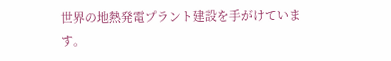世界の地熱発電プラント建設を手がけています。